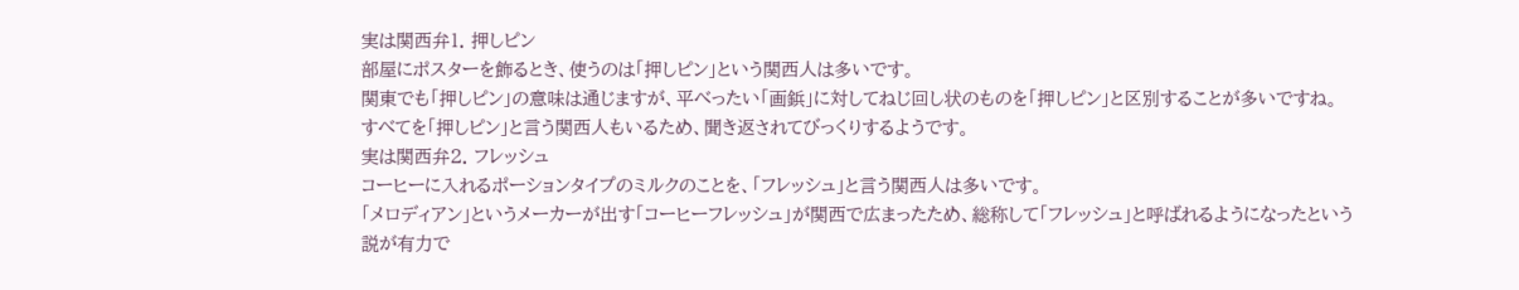実は関西弁1. 押しピン
部屋にポスターを飾るとき、使うのは「押しピン」という関西人は多いです。
関東でも「押しピン」の意味は通じますが、平べったい「画鋲」に対してねじ回し状のものを「押しピン」と区別することが多いですね。
すべてを「押しピン」と言う関西人もいるため、聞き返されてびっくりするようです。
実は関西弁2. フレッシュ
コーヒーに入れるポーションタイプのミルクのことを、「フレッシュ」と言う関西人は多いです。
「メロディアン」というメーカーが出す「コーヒーフレッシュ」が関西で広まったため、総称して「フレッシュ」と呼ばれるようになったという説が有力で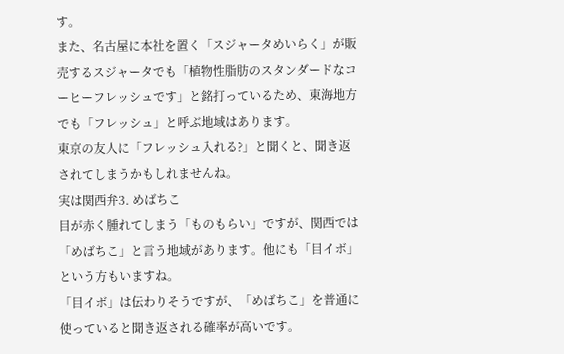す。
また、名古屋に本社を置く「スジャータめいらく」が販売するスジャータでも「植物性脂肪のスタンダードなコーヒーフレッシュです」と銘打っているため、東海地方でも「フレッシュ」と呼ぶ地域はあります。
東京の友人に「フレッシュ入れる?」と聞くと、聞き返されてしまうかもしれませんね。
実は関西弁3. めばちこ
目が赤く腫れてしまう「ものもらい」ですが、関西では「めばちこ」と言う地域があります。他にも「目イボ」という方もいますね。
「目イボ」は伝わりそうですが、「めばちこ」を普通に使っていると聞き返される確率が高いです。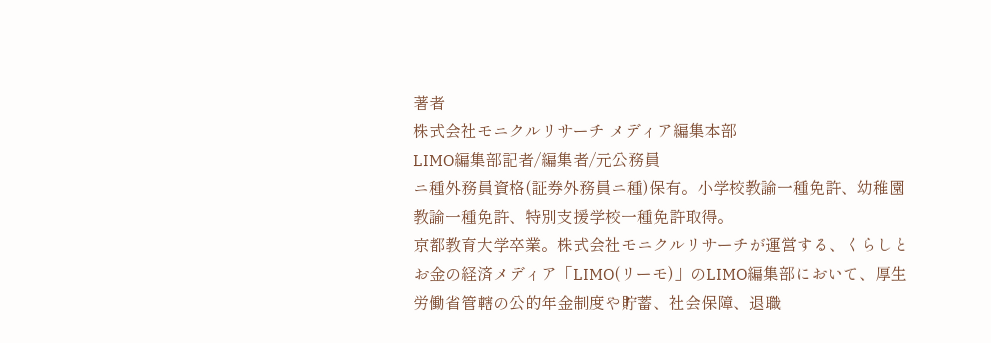著者
株式会社モニクルリサーチ メディア編集本部
LIMO編集部記者/編集者/元公務員
ニ種外務員資格(証券外務員ニ種)保有。小学校教諭一種免許、幼稚園教諭一種免許、特別支援学校一種免許取得。
京都教育大学卒業。株式会社モニクルリサーチが運営する、くらしとお金の経済メディア「LIMO(リーモ)」のLIMO編集部において、厚生労働省管轄の公的年金制度や貯蓄、社会保障、退職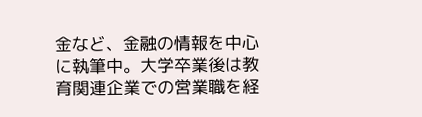金など、金融の情報を中心に執筆中。大学卒業後は教育関連企業での営業職を経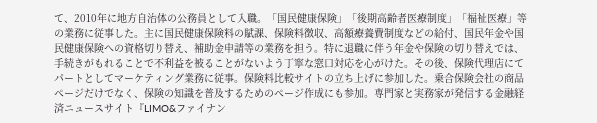て、2010年に地方自治体の公務員として入職。「国民健康保険」「後期高齢者医療制度」「福祉医療」等の業務に従事した。主に国民健康保険料の賦課、保険料徴収、高額療養費制度などの給付、国民年金や国民健康保険への資格切り替え、補助金申請等の業務を担う。特に退職に伴う年金や保険の切り替えでは、手続きがもれることで不利益を被ることがないよう丁寧な窓口対応を心がけた。その後、保険代理店にてパートとしてマーケティング業務に従事。保険料比較サイトの立ち上げに参加した。乗合保険会社の商品ページだけでなく、保険の知識を普及するためのページ作成にも参加。専門家と実務家が発信する金融経済ニュースサイト『LIMO&ファイナン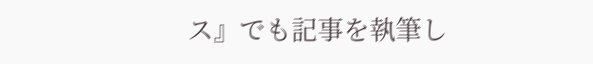ス』でも記事を執筆し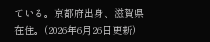ている。京都府出身、滋賀県在住。(2026年6月26日更新)